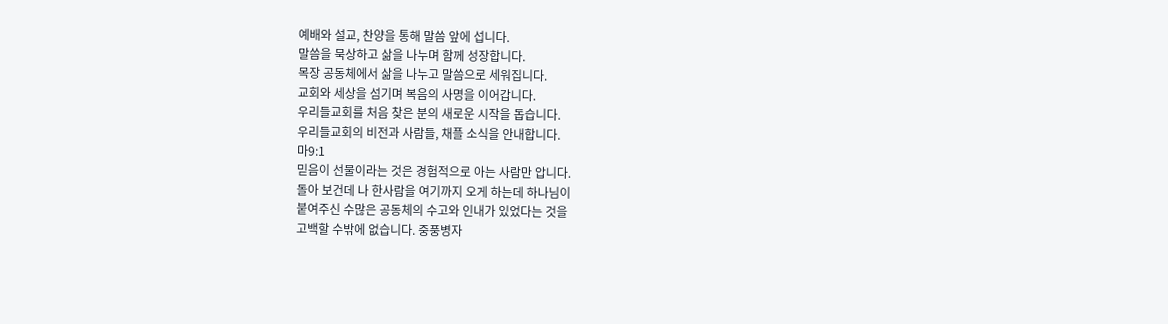예배와 설교, 찬양을 통해 말씀 앞에 섭니다.
말씀을 묵상하고 삶을 나누며 함께 성장합니다.
목장 공동체에서 삶을 나누고 말씀으로 세워집니다.
교회와 세상을 섬기며 복음의 사명을 이어갑니다.
우리들교회를 처음 찾은 분의 새로운 시작을 돕습니다.
우리들교회의 비전과 사람들, 채플 소식을 안내합니다.
마9:1
믿음이 선물이라는 것은 경험적으로 아는 사람만 압니다.
돌아 보건데 나 한사람을 여기까지 오게 하는데 하나님이
붙여주신 수많은 공동체의 수고와 인내가 있었다는 것을
고백할 수밖에 없습니다. 중풍병자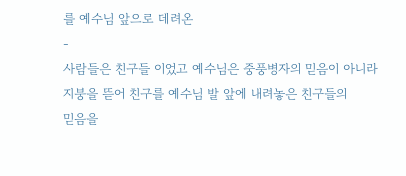를 예수님 앞으로 데려온
-
사람들은 친구들 이었고 예수님은 중풍병자의 믿음이 아니라
지붕을 뜯어 친구를 예수님 발 앞에 내려놓은 친구들의
믿음을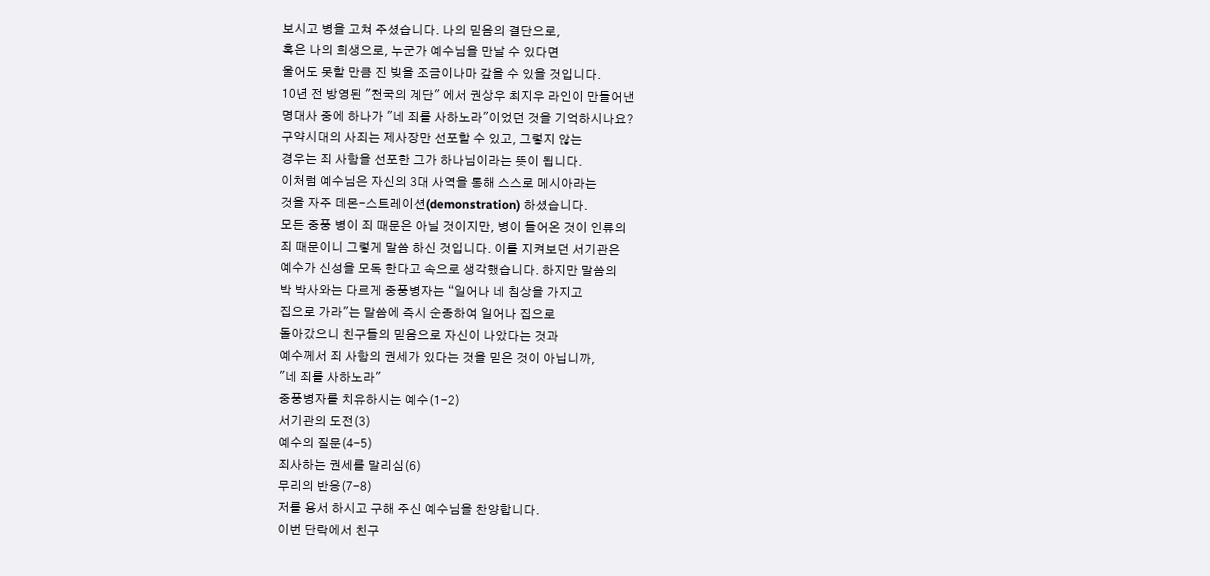보시고 병을 고쳐 주셨습니다. 나의 믿음의 결단으로,
혹은 나의 희생으로, 누군가 예수님을 만날 수 있다면
울어도 못할 만큼 진 빚을 조금이나마 갚을 수 있을 것입니다.
10년 전 방영된 "천국의 계단" 에서 권상우 최지우 라인이 만들어낸
명대사 중에 하나가 "네 죄를 사하노라"이었던 것을 기억하시나요?
구약시대의 사죄는 제사장만 선포할 수 있고, 그렇지 않는
경우는 죄 사함을 선포한 그가 하나님이라는 뜻이 됩니다.
이처럼 예수님은 자신의 3대 사역을 통해 스스로 메시아라는
것을 자주 데몬-스트레이션(demonstration) 하셨습니다.
모든 중풍 병이 죄 때문은 아닐 것이지만, 병이 들어온 것이 인류의
죄 때문이니 그렇게 말씀 하신 것입니다. 이를 지켜보던 서기관은
예수가 신성을 모독 한다고 속으로 생각했습니다. 하지만 말씀의
박 박사와는 다르게 중풍병자는 “일어나 네 침상을 가지고
집으로 가라"는 말씀에 즉시 순종하여 일어나 집으로
돌아갔으니 친구들의 믿음으로 자신이 나았다는 것과
예수께서 죄 사함의 권세가 있다는 것을 믿은 것이 아닙니까,
"네 죄를 사하노라"
중풍병자를 치유하시는 예수(1-2)
서기관의 도전(3)
예수의 질문(4-5)
죄사하는 권세를 말리심(6)
무리의 반응(7-8)
저를 용서 하시고 구해 주신 예수님을 찬양합니다.
이번 단락에서 친구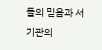들의 믿음과 서기관의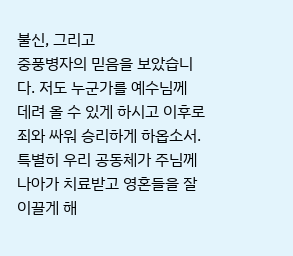불신, 그리고
중풍병자의 믿음을 보았습니다. 저도 누군가를 예수님께
데려 올 수 있게 하시고 이후로 죄와 싸워 승리하게 하옵소서.
특별히 우리 공동체가 주님께 나아가 치료받고 영혼들을 잘
이끌게 해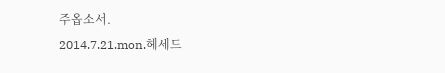주옵소서.
2014.7.21.mon.헤세드